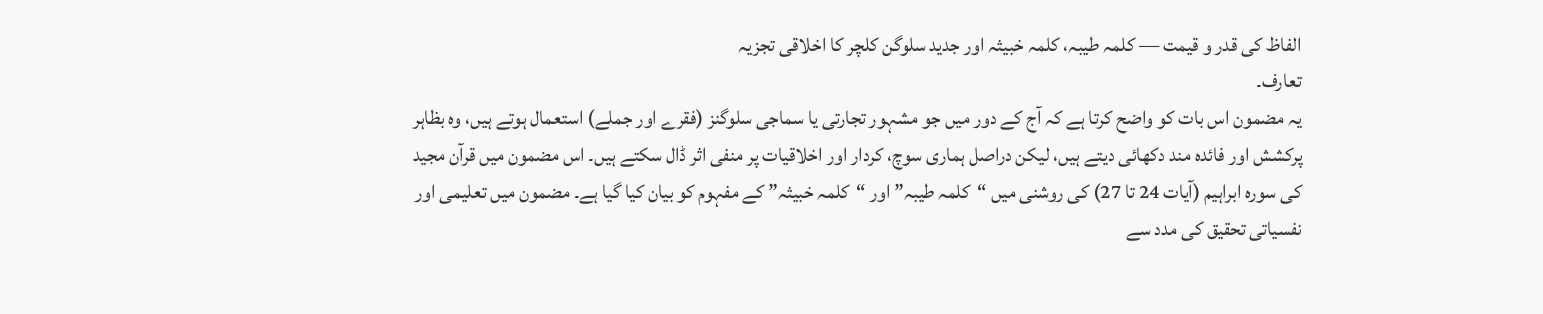الفاظ کی قدر و قیمت — کلمہ طیبہ، کلمہ خبیثہ اور جدید سلوگن کلچر کا اخلاقی تجزیہ
تعارف۔
یہ مضمون اس بات کو واضح کرتا ہے کہ آج کے دور میں جو مشہور تجارتی یا سماجی سلوگنز (فقرے اور جملے) استعمال ہوتے ہیں، وہ بظاہر پرکشش اور فائدہ مند دکھائی دیتے ہیں، لیکن دراصل ہماری سوچ، کردار اور اخلاقیات پر منفی اثر ڈال سکتے ہیں۔ اس مضمون میں قرآن مجید کی سورہ ابراہیم (آیات 24 تا 27) کی روشنی میں “کلمہ طیبہ” اور “کلمہ خبیثہ” کے مفہوم کو بیان کیا گیا ہے۔ مضمون میں تعلیمی اور نفسیاتی تحقیق کی مدد سے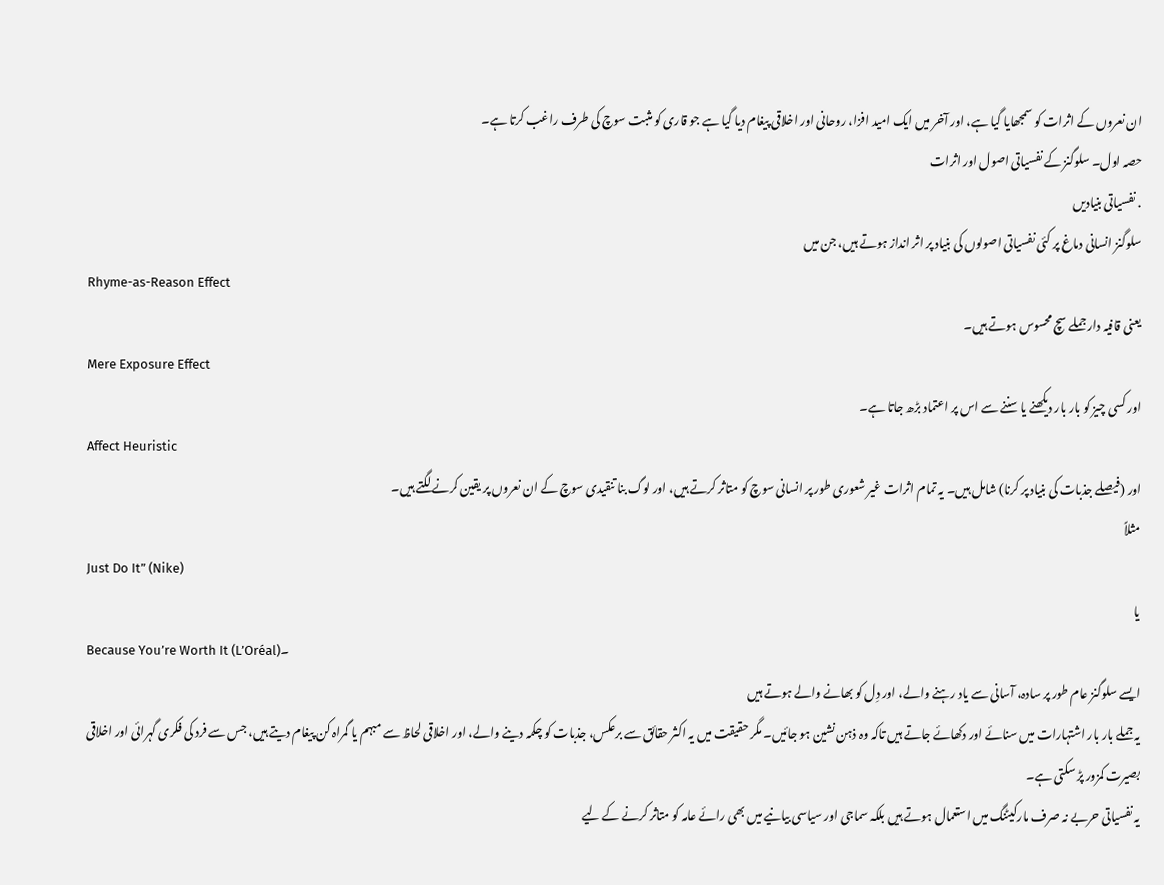ان نعروں کے اثرات کو سمجھایا گیا ہے، اور آخر میں ایک امید افزا، روحانی اور اخلاقی پیغام دیا گیا ہے جو قاری کو مثبت سوچ کی طرف راغب کرتا ہے۔
حصہ اول۔ سلوگنز کے نفسیاتی اصول اور اثرات
. نفسیاتی بنیادیں
سلوگنز انسانی دماغ پر کئی نفسیاتی اصولوں کی بنیاد پر اثر انداز ہوتے ہیں، جن میں
Rhyme-as-Reason Effect
یعنی قافیہ دار جملے سچ محسوس ہوتے ہیں۔
Mere Exposure Effect
اور کسی چیز کو بار بار دیکھنے یا سننے سے اس پر اعتماد بڑھ جاتا ہے۔
Affect Heuristic
اور (فیصلے جذبات کی بنیاد پر کرنا) شامل ہیں۔ یہ تمام اثرات غیر شعوری طور پر انسانی سوچ کو متاثر کرتے ہیں، اور لوگ بنا تنقیدی سوچ کے ان نعروں پر یقین کرنے لگتے ہیں۔
مثلاً
Just Do It” (Nike)
یا
Because You’re Worth It (L’Oréal)۔
ایسے سلوگنز عام طور پر سادہ، آسانی سے یاد رہنے والے، اور دِل کو بھانے والے ہوتے ہیں
یہ جملے بار بار اشتہارات میں سنائے اور دکھائے جاتے ہیں تاکہ وہ ذہن نشین ہو جائیں۔ مگر حقیقت میں یہ اکثر حقائق سے برعکس، جذبات کو چکمہ دینے والے، اور اخلاقی لحاظ سے مبہم یا گمراہ کن پیغام دیتے ہیں، جس سے فرد کی فکری گہرائی اور اخلاقی بصیرت کمزور پڑ سکتی ہے۔
یہ نفسیاتی حربے نہ صرف مارکیٹنگ میں استعمال ہوتے ہیں بلکہ سماجی اور سیاسی بیانیے میں بھی رائے عامہ کو متاثر کرنے کے لیے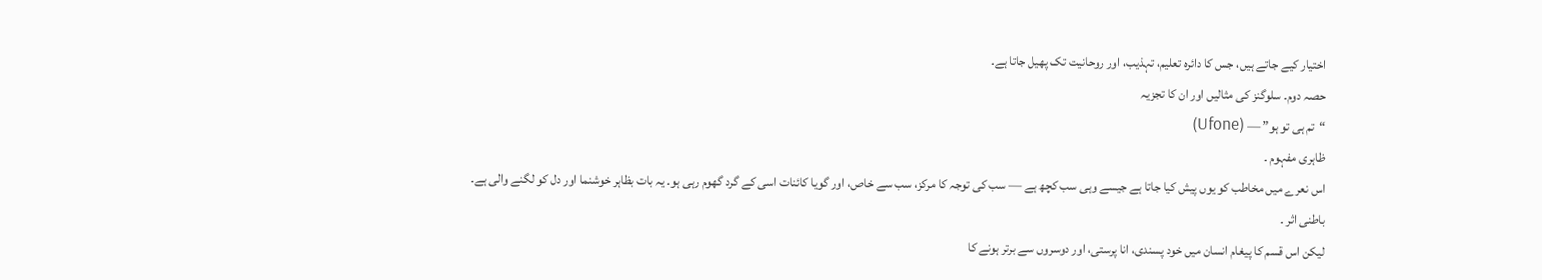اختیار کیے جاتے ہیں، جس کا دائرہ تعلیم، تہذیب، اور روحانیت تک پھیل جاتا ہے۔
حصہ دوم۔ سلوگنز کی مثالیں اور ان کا تجزیہ
“تم ہی تو ہو” — (Ufone)
ظاہری مفہوم ۔
اس نعرے میں مخاطب کو یوں پیش کیا جاتا ہے جیسے وہی سب کچھ ہے — سب کی توجہ کا مرکز، سب سے خاص، اور گویا کائنات اسی کے گرد گھوم رہی ہو۔ یہ بات بظاہر خوشنما اور دل کو لگنے والی ہے۔
باطنی اثر ۔
لیکن اس قسم کا پیغام انسان میں خود پسندی، انا پرستی، اور دوسروں سے برتر ہونے کا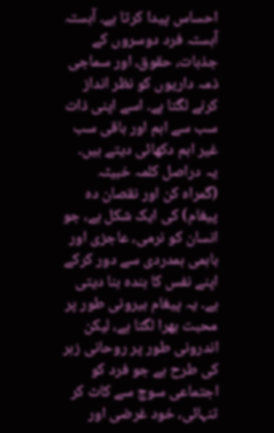احساس پیدا کرتا ہے۔ آہستہ آہستہ فرد دوسروں کے جذبات، حقوق، اور سماجی ذمہ داریوں کو نظر انداز کرنے لگتا ہے۔ اسے اپنی ذات سب سے اہم اور باقی سب غیر اہم دکھائی دیتے ہیں۔
یہ دراصل کلمہ خبیثہ (گمراہ کن اور نقصان دہ پیغام) کی ایک شکل ہے، جو انسان کو نرمی، عاجزی اور باہمی ہمدردی سے دور کرکے اپنے نفس کا بندہ بنا دیتی ہے۔ یہ پیغام بیرونی طور پر محبت بھرا لگتا ہے، لیکن اندرونی طور پر روحانی زہر کی طرح ہے جو فرد کو اجتماعی سوچ سے کاٹ کر تنہائی، خود غرضی اور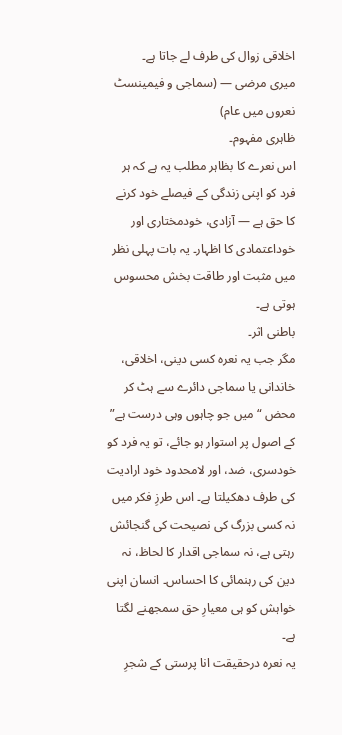اخلاقی زوال کی طرف لے جاتا ہے۔
میری مرضی — (سماجی و فیمینسٹ نعروں میں عام)
ظاہری مفہوم۔
اس نعرے کا بظاہر مطلب یہ ہے کہ ہر فرد کو اپنی زندگی کے فیصلے خود کرنے کا حق ہے — آزادی، خودمختاری اور خوداعتمادی کا اظہار۔ یہ بات پہلی نظر میں مثبت اور طاقت بخش محسوس ہوتی ہے۔
باطنی اثر۔
مگر جب یہ نعرہ کسی دینی، اخلاقی، خاندانی یا سماجی دائرے سے ہٹ کر محض “میں جو چاہوں وہی درست ہے” کے اصول پر استوار ہو جائے، تو یہ فرد کو خودسری، ضد، اور لامحدود خود ارادیت کی طرف دھکیلتا ہے۔ اس طرزِ فکر میں نہ کسی بزرگ کی نصیحت کی گنجائش رہتی ہے، نہ سماجی اقدار کا لحاظ، نہ دین کی رہنمائی کا احساس۔ انسان اپنی خواہش کو ہی معیارِ حق سمجھنے لگتا ہے۔
یہ نعرہ درحقیقت انا پرستی کے شجرِ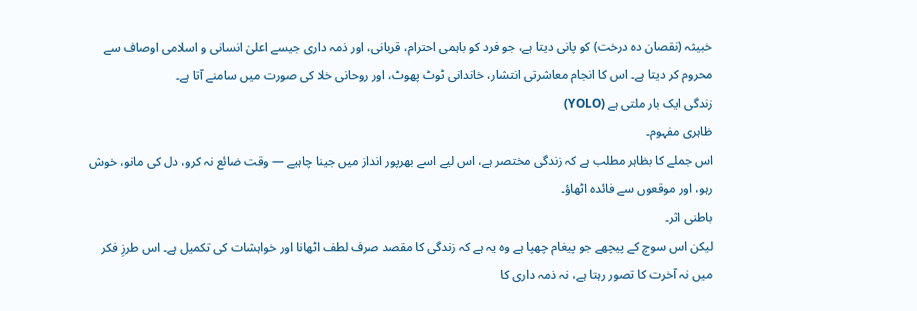خبیثہ (نقصان دہ درخت) کو پانی دیتا ہے، جو فرد کو باہمی احترام، قربانی، اور ذمہ داری جیسے اعلیٰ انسانی و اسلامی اوصاف سے محروم کر دیتا ہے۔ اس کا انجام معاشرتی انتشار، خاندانی ٹوٹ پھوٹ، اور روحانی خلا کی صورت میں سامنے آتا ہے۔
زندگی ایک بار ملتی ہے (YOLO)
ظاہری مفہوم۔
اس جملے کا بظاہر مطلب ہے کہ زندگی مختصر ہے، اس لیے اسے بھرپور انداز میں جینا چاہیے — وقت ضائع نہ کرو، دل کی مانو، خوش رہو، اور موقعوں سے فائدہ اٹھاؤ۔
باطنی اثر۔
لیکن اس سوچ کے پیچھے جو پیغام چھپا ہے وہ یہ ہے کہ زندگی کا مقصد صرف لطف اٹھانا اور خواہشات کی تکمیل ہے۔ اس طرزِ فکر میں نہ آخرت کا تصور رہتا ہے، نہ ذمہ داری کا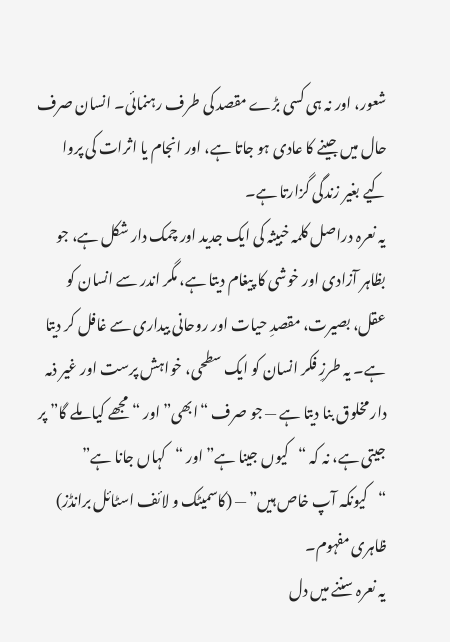شعور، اور نہ ہی کسی بڑے مقصد کی طرف رہنمائی۔ انسان صرف حال میں جینے کا عادی ہو جاتا ہے، اور انجام یا اثرات کی پروا کیے بغیر زندگی گزارتا ہے۔
یہ نعرہ دراصل کلمہ خبیثہ کی ایک جدید اور چمک دار شکل ہے، جو بظاہر آزادی اور خوشی کا پیغام دیتا ہے، مگر اندر سے انسان کو عقل، بصیرت، مقصدِ حیات اور روحانی بیداری سے غافل کر دیتا ہے۔ یہ طرزِ فکر انسان کو ایک سطحی، خواہش پرست اور غیر ذمہ دار مخلوق بنا دیتا ہے — جو صرف “ابھی” اور “مجھے کیا ملے گا” پر جیتی ہے، نہ کہ “کیوں جینا ہے” اور “کہاں جانا ہے”
“کیونکہ آپ خاص ہیں” — (کاسمیٹک و لائف اسٹائل برانڈز)
ظاہری مفہوم۔
یہ نعرہ سننے میں دل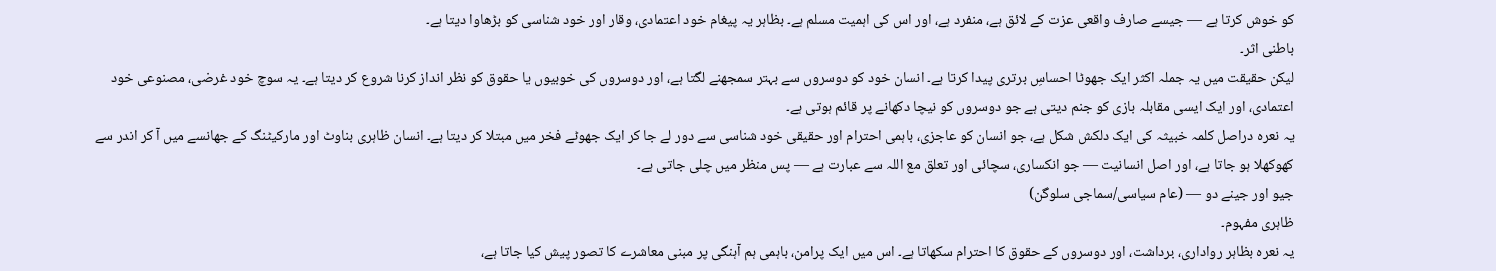کو خوش کرتا ہے — جیسے صارف واقعی عزت کے لائق ہے، منفرد ہے، اور اس کی اہمیت مسلم ہے۔ بظاہر یہ پیغام خود اعتمادی، وقار اور خود شناسی کو بڑھاوا دیتا ہے۔
باطنی اثر۔
لیکن حقیقت میں یہ جملہ اکثر ایک جھوٹا احساسِ برتری پیدا کرتا ہے۔ انسان خود کو دوسروں سے بہتر سمجھنے لگتا ہے، اور دوسروں کی خوبیوں یا حقوق کو نظر انداز کرنا شروع کر دیتا ہے۔ یہ سوچ خود غرضی، مصنوعی خود اعتمادی، اور ایک ایسی مقابلہ بازی کو جنم دیتی ہے جو دوسروں کو نیچا دکھانے پر قائم ہوتی ہے۔
یہ نعرہ دراصل کلمہ خبیثہ کی ایک دلکش شکل ہے، جو انسان کو عاجزی، باہمی احترام اور حقیقی خود شناسی سے دور لے جا کر ایک جھوٹے فخر میں مبتلا کر دیتا ہے۔ انسان ظاہری بناوٹ اور مارکیٹنگ کے جھانسے میں آ کر اندر سے کھوکھلا ہو جاتا ہے، اور اصل انسانیت — جو انکساری، سچائی اور تعلق مع اللہ سے عبارت ہے — پس منظر میں چلی جاتی ہے۔
جیو اور جینے دو — (عام سیاسی/سماجی سلوگن)
ظاہری مفہوم۔
یہ نعرہ بظاہر رواداری، برداشت، اور دوسروں کے حقوق کا احترام سکھاتا ہے۔ اس میں ایک پرامن، باہمی ہم آہنگی پر مبنی معاشرے کا تصور پیش کیا جاتا ہے،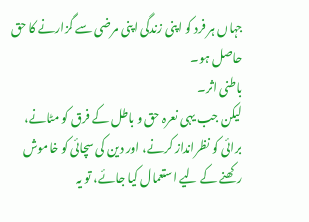جہاں ہر فرد کو اپنی زندگی اپنی مرضی سے گزارنے کا حق حاصل ہو۔
باطنی اثر۔
لیکن جب یہی نعرہ حق و باطل کے فرق کو مٹانے، برائی کو نظرانداز کرنے، اور دین کی سچائی کو خاموش رکھنے کے لیے استعمال کیا جائے، تو یہ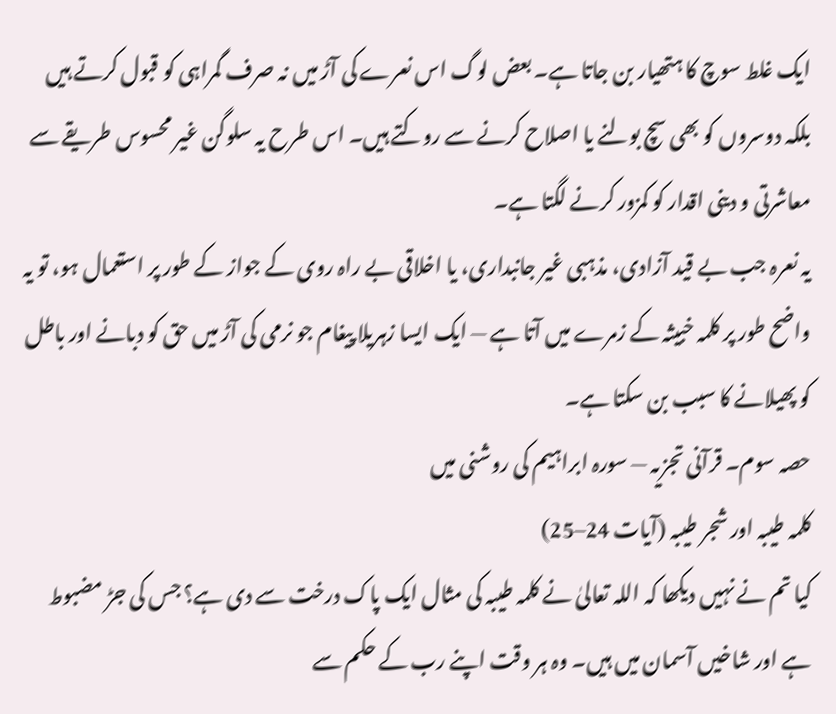ایک غلط سوچ کا ہتھیار بن جاتا ہے۔ بعض لوگ اس نعرے کی آڑ میں نہ صرف گمراہی کو قبول کرتے ہیں بلکہ دوسروں کو بھی سچ بولنے یا اصلاح کرنے سے روکتے ہیں۔ اس طرح یہ سلوگن غیر محسوس طریقے سے معاشرتی و دینی اقدار کو کمزور کرنے لگتا ہے۔
یہ نعرہ جب بے قید آزادی، مذہبی غیر جانبداری، یا اخلاقی بے راہ روی کے جواز کے طور پر استعمال ہو، تو یہ واضح طور پر کلمہ خبیثہ کے زمرے میں آتا ہے — ایک ایسا زہریلا پیغام جو نرمی کی آڑ میں حق کو دبانے اور باطل کو پھیلانے کا سبب بن سکتا ہے۔
حصہ سوم۔ قرآنی تجزیہ — سورہ ابراہیم کی روشنی میں
کلمہ طیبہ اور شجر طیبہ (آیات 24–25)
کیا تم نے نہیں دیکھا کہ اللہ تعالیٰ نے کلمہ طیبہ کی مثال ایک پاک درخت سے دی ہے؟ جس کی جڑ مضبوط ہے اور شاخیں آسمان میں ہیں۔ وہ ہر وقت اپنے رب کے حکم سے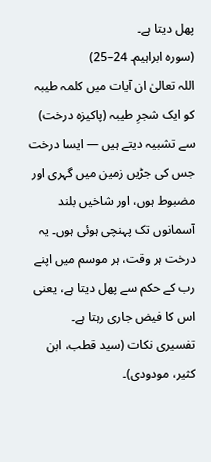پھل دیتا ہے۔
(سورہ ابراہیم۔ 24–25)
اللہ تعالیٰ ان آیات میں کلمہ طیبہ کو ایک شجرِ طیبہ (پاکیزہ درخت) سے تشبیہ دیتے ہیں — ایسا درخت جس کی جڑیں زمین میں گہری اور مضبوط ہوں، اور شاخیں بلند آسمانوں تک پہنچی ہوئی ہوں۔ یہ درخت ہر وقت، ہر موسم میں اپنے رب کے حکم سے پھل دیتا ہے، یعنی اس کا فیض جاری رہتا ہے۔
تفسیری نکات (سید قطب، ابن کثیر، مودودی)۔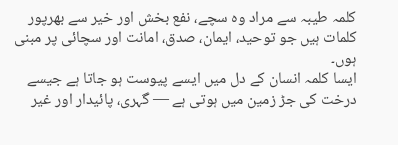کلمہ طیبہ سے مراد وہ سچے، نفع بخش اور خیر سے بھرپور کلمات ہیں جو توحید، ایمان، صدق، امانت اور سچائی پر مبنی ہوں۔
ایسا کلمہ انسان کے دل میں ایسے پیوست ہو جاتا ہے جیسے درخت کی جڑ زمین میں ہوتی ہے — گہری، پائیدار اور غیر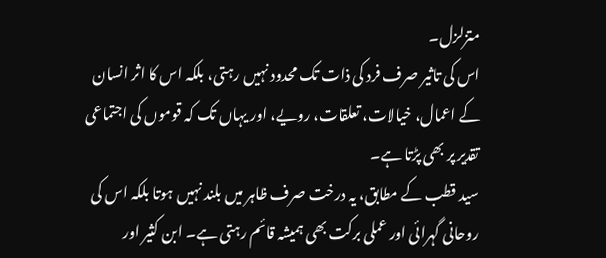متزلزل۔
اس کی تاثیر صرف فرد کی ذات تک محدود نہیں رہتی، بلکہ اس کا اثر انسان کے اعمال، خیالات، تعلقات، رویے، اور یہاں تک کہ قوموں کی اجتماعی تقدیر پر بھی پڑتا ہے۔
سید قطب کے مطابق، یہ درخت صرف ظاہر میں بلند نہیں ہوتا بلکہ اس کی روحانی گہرائی اور عملی برکت بھی ہمیشہ قائم رہتی ہے۔ ابن کثیر اور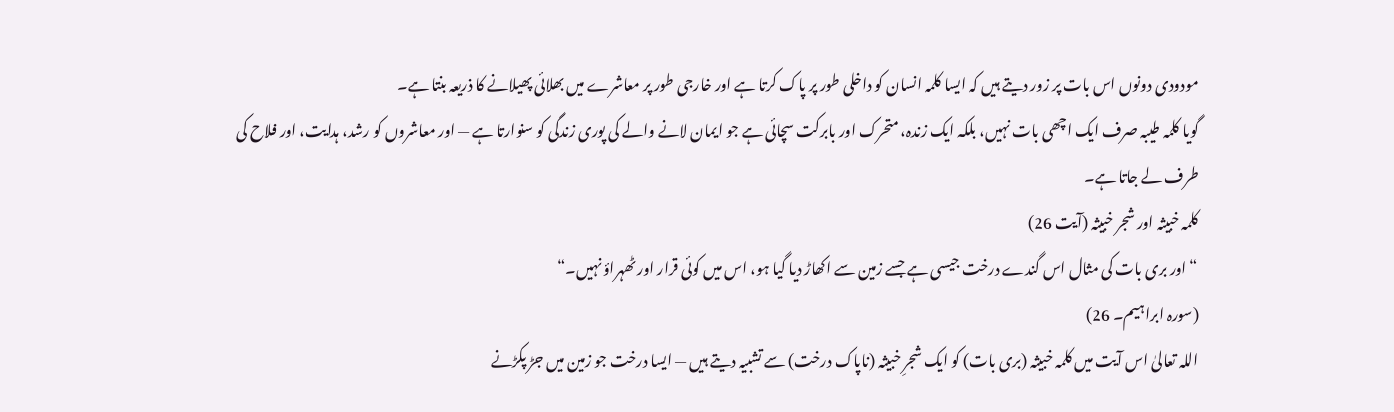مودودی دونوں اس بات پر زور دیتے ہیں کہ ایسا کلمہ انسان کو داخلی طور پر پاک کرتا ہے اور خارجی طور پر معاشرے میں بھلائی پھیلانے کا ذریعہ بنتا ہے۔
گویا کلمہ طیبہ صرف ایک اچھی بات نہیں، بلکہ ایک زندہ، متحرک اور بابرکت سچائی ہے جو ایمان لانے والے کی پوری زندگی کو سنوارتا ہے — اور معاشروں کو رشد، ہدایت، اور فلاح کی طرف لے جاتا ہے۔
کلمہ خبیثہ اور شجر خبیثہ (آیت 26)
“اور بری بات کی مثال اس گندے درخت جیسی ہے جسے زمین سے اکھاڑ دیا گیا ہو، اس میں کوئی قرار اور ٹھہراؤ نہیں۔“
(سورہ ابراہیم۔ 26)
اللہ تعالیٰ اس آیت میں کلمہ خبیثہ (بری بات) کو ایک شجرِ خبیثہ (ناپاک درخت) سے تشبیہ دیتے ہیں — ایسا درخت جو زمین میں جڑ پکڑنے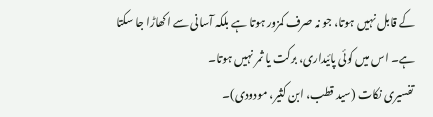کے قابل نہیں ہوتا، جو نہ صرف کمزور ہوتا ہے بلکہ آسانی سے اکھاڑا جا سکتا ہے۔ اس میں کوئی پائیداری، برکت یا ثمر نہیں ہوتا۔
تفسیری نکات (سید قطب، ابن کثیر، مودودی)۔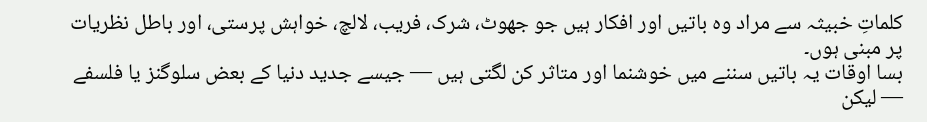کلماتِ خبیثہ سے مراد وہ باتیں اور افکار ہیں جو جھوٹ، شرک، فریب، لالچ، خواہش پرستی، اور باطل نظریات پر مبنی ہوں۔
بسا اوقات یہ باتیں سننے میں خوشنما اور متاثر کن لگتی ہیں — جیسے جدید دنیا کے بعض سلوگنز یا فلسفے — لیکن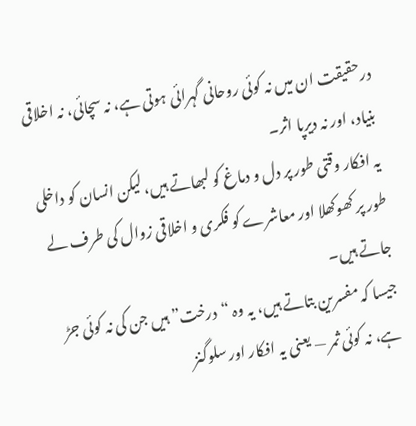درحقیقت ان میں نہ کوئی روحانی گہرائی ہوتی ہے، نہ سچائی، نہ اخلاقی بنیاد، اور نہ دیرپا اثر۔
یہ افکار وقتی طور پر دل و دماغ کو لبھاتے ہیں، لیکن انسان کو داخلی طور پر کھوکھلا اور معاشرے کو فکری و اخلاقی زوال کی طرف لے جاتے ہیں۔
جیسا کہ مفسرین بتاتے ہیں، یہ وہ “درخت” ہیں جن کی نہ کوئی جڑ ہے، نہ کوئی ثمر — یعنی یہ افکار اور سلوگنز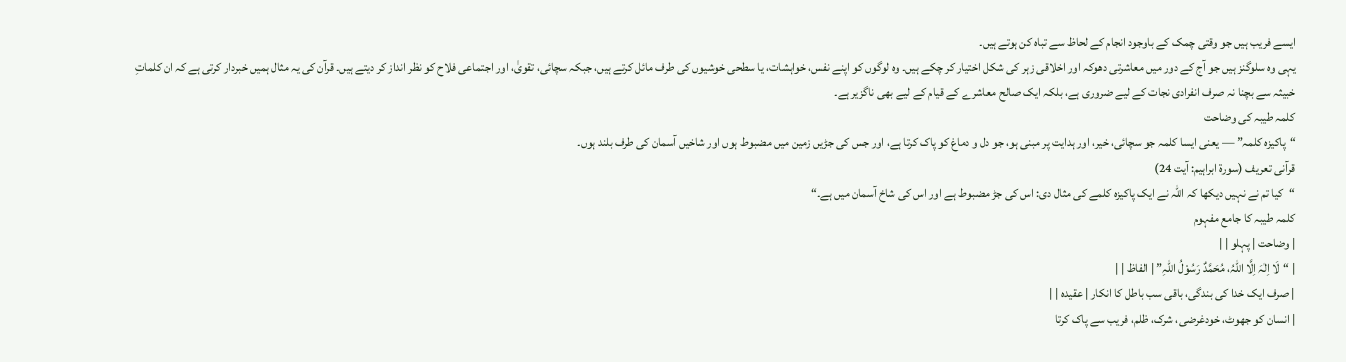ایسے فریب ہیں جو وقتی چمک کے باوجود انجام کے لحاظ سے تباہ کن ہوتے ہیں۔
یہی وہ سلوگنز ہیں جو آج کے دور میں معاشرتی دھوکہ اور اخلاقی زہر کی شکل اختیار کر چکے ہیں۔ وہ لوگوں کو اپنے نفس، خواہشات، یا سطحی خوشیوں کی طرف مائل کرتے ہیں، جبکہ سچائی، تقویٰ، اور اجتماعی فلاح کو نظر انداز کر دیتے ہیں۔ قرآن کی یہ مثال ہمیں خبردار کرتی ہے کہ ان کلماتِ خبیثہ سے بچنا نہ صرف انفرادی نجات کے لیے ضروری ہے، بلکہ ایک صالح معاشرے کے قیام کے لیے بھی ناگزیر ہے۔
کلمہ طیبہ کی وضاحت
“پاکیزہ کلمہ” — یعنی ایسا کلمہ جو سچائی، خیر، اور ہدایت پر مبنی ہو، جو دل و دماغ کو پاک کرتا ہے، اور جس کی جڑیں زمین میں مضبوط ہوں اور شاخیں آسمان کی طرف بلند ہوں۔
قرآنی تعریف (سورۃ ابراہیم: آیت 24)
“کیا تم نے نہیں دیکھا کہ اللہ نے ایک پاکیزہ کلمے کی مثال دی: اس کی جڑ مضبوط ہے اور اس کی شاخ آسمان میں ہے۔“
کلمہ طیبہ کا جامع مفہوم
| وضاحت | پہلو | |
| “لَا اِلٰہَ اِلَّا اللّٰہُ، مُحَمَّدٌ رَسُوْلُ اللّٰہِ” | الفاظ | |
| صرف ایک خدا کی بندگی، باقی سب باطل کا انکار | عقیدہ | |
| انسان کو جھوٹ، خودغرضی، شرک، ظلم، فریب سے پاک کرتا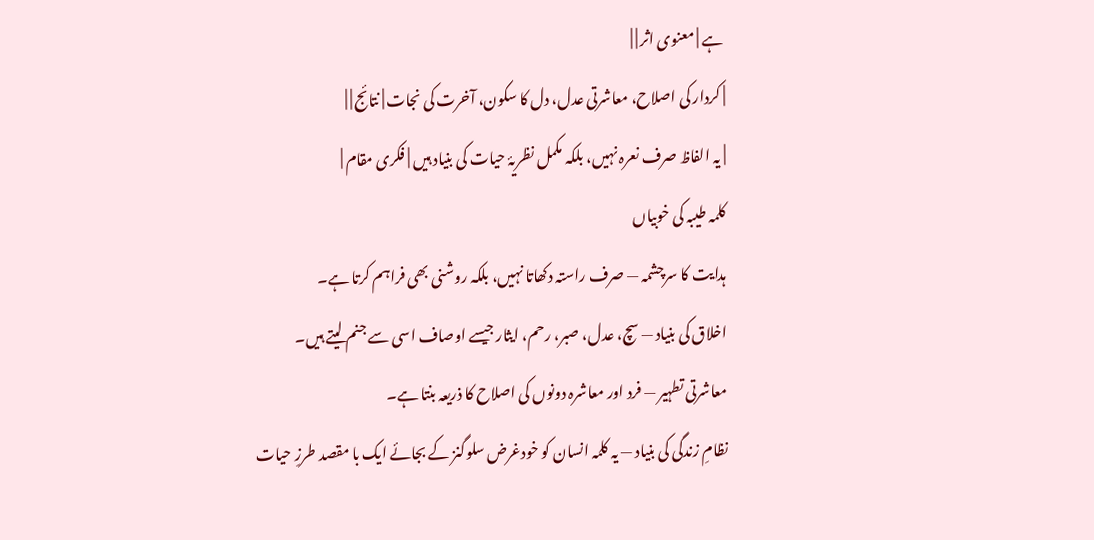ہے | معنوی اثر | |
| کردار کی اصلاح، معاشرتی عدل، دل کا سکون، آخرت کی نجات | نتائج | |
| یہ الفاظ صرف نعرہ نہیں، بلکہ مکمل نظریۂ حیات کی بنیاد ہیں | فکری مقام |
کلمہ طیبہ کی خوبیاں
ہدایت کا سرچشمہ — صرف راستہ دکھاتا نہیں، بلکہ روشنی بھی فراہم کرتا ہے۔
اخلاق کی بنیاد — سچ، عدل، صبر، رحم، ایثار جیسے اوصاف اسی سے جنم لیتے ہیں۔
معاشرتی تطہیر — فرد اور معاشرہ دونوں کی اصلاح کا ذریعہ بنتا ہے۔
نظامِ زندگی کی بنیاد — یہ کلمہ انسان کو خودغرض سلوگنز کے بجائے ایک با مقصد طرزِ حیات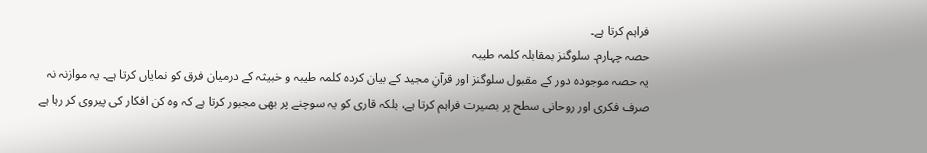فراہم کرتا ہے۔
حصہ چہارم۔ سلوگنز بمقابلہ کلمہ طیبہ
یہ حصہ موجودہ دور کے مقبول سلوگنز اور قرآنِ مجید کے بیان کردہ کلمہ طیبہ و خبیثہ کے درمیان فرق کو نمایاں کرتا ہے۔ یہ موازنہ نہ صرف فکری اور روحانی سطح پر بصیرت فراہم کرتا ہے، بلکہ قاری کو یہ سوچنے پر بھی مجبور کرتا ہے کہ وہ کن افکار کی پیروی کر رہا ہے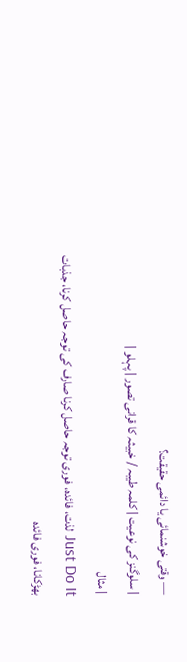— وقتی خوشنمائی یا دائمی حقیقت؟
| سلوگنز کی نوعیت | کلمہ طیبہ / خبیثہ کا قرانی تصور | پہلو |
| مثال
Just Do It لذت، فائدہ، فوری توجہ حاصل کرنا صارف کی توجہ حاصل کرنا، جذبات بھڑکانا، فوری فائدہ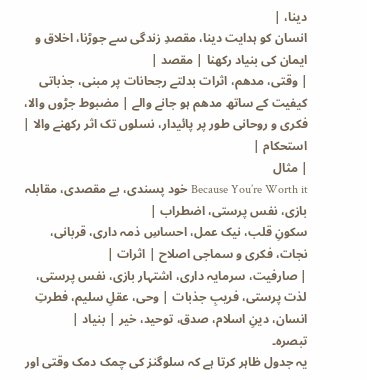دینا، |
انسان کو ہدایت دینا، مقصدِ زندگی سے جوڑنا، اخلاق و ایمان کی بنیاد رکھنا | مقصد |
| وقتی، مدھم، اثرات بدلتے رجحانات پر مبنی، جذباتی کیفیت کے ساتھ مدھم ہو جانے والے | مضبوط جڑوں والا، فکری و روحانی طور پر پائیدار، نسلوں تک اثر رکھنے والا | استحکام |
| مثال
Because You’re Worth it خود پسندی، بے مقصدی، مقابلہ بازی، نفس پرستی، اضطراب |
سکونِ قلب، نیک عمل، احساسِ ذمہ داری، قربانی، نجات، فکری و سماجی اصلاح | اثرات |
| صارفیت، سرمایہ داری، اشتہار بازی، نفس پرستی، لذت پرستی، فریبِ جذبات | وحی، عقلِ سلیم، فطرتِ انسان، دینِ اسلام، صدق، توحید، خیر | بنیاد |
تبصرہ۔
یہ جدول ظاہر کرتا ہے کہ سلوگنز کی چمک دمک وقتی اور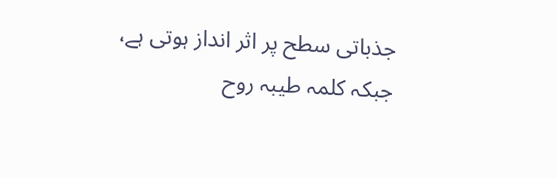جذباتی سطح پر اثر انداز ہوتی ہے، جبکہ کلمہ طیبہ روح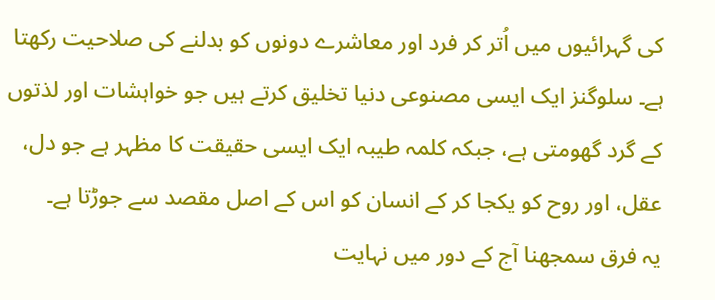کی گہرائیوں میں اُتر کر فرد اور معاشرے دونوں کو بدلنے کی صلاحیت رکھتا ہے۔ سلوگنز ایک ایسی مصنوعی دنیا تخلیق کرتے ہیں جو خواہشات اور لذتوں کے گرد گھومتی ہے، جبکہ کلمہ طیبہ ایک ایسی حقیقت کا مظہر ہے جو دل، عقل، اور روح کو یکجا کر کے انسان کو اس کے اصل مقصد سے جوڑتا ہے۔
یہ فرق سمجھنا آج کے دور میں نہایت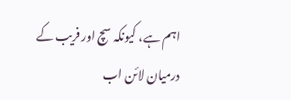اہم ہے، کیونکہ سچ اور فریب کے درمیان لائن اب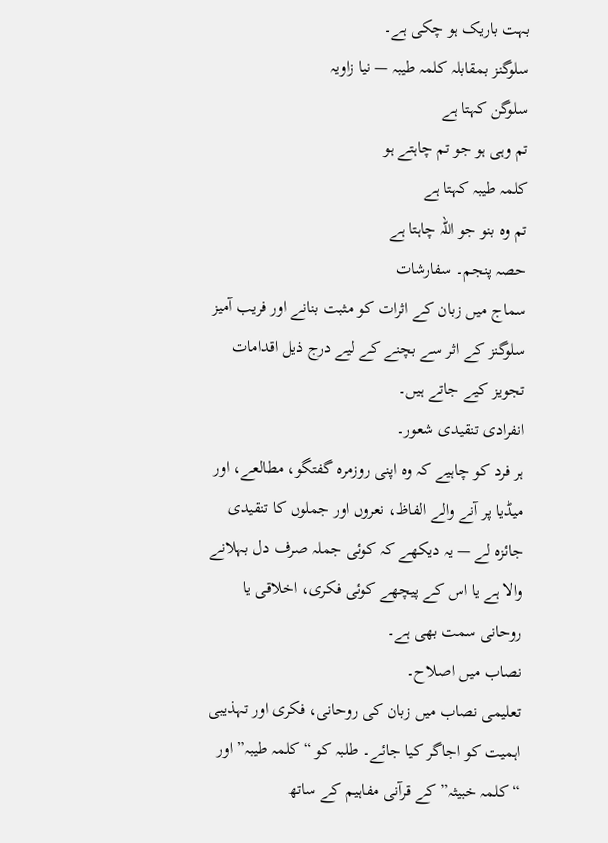بہت باریک ہو چکی ہے۔
سلوگنز بمقابلہ کلمہ طیبہ — نیا زاویہ
سلوگن کہتا ہے
تم وہی ہو جو تم چاہتے ہو
کلمہ طیبہ کہتا ہے
تم وہ بنو جو اللہ چاہتا ہے
حصہ پنجم۔ سفارشات
سماج میں زبان کے اثرات کو مثبت بنانے اور فریب آمیز سلوگنز کے اثر سے بچنے کے لیے درج ذیل اقدامات تجویز کیے جاتے ہیں۔
انفرادی تنقیدی شعور۔
ہر فرد کو چاہیے کہ وہ اپنی روزمرہ گفتگو، مطالعے، اور میڈیا پر آنے والے الفاظ، نعروں اور جملوں کا تنقیدی جائزہ لے — یہ دیکھے کہ کوئی جملہ صرف دل بہلانے والا ہے یا اس کے پیچھے کوئی فکری، اخلاقی یا روحانی سمت بھی ہے۔
نصاب میں اصلاح۔
تعلیمی نصاب میں زبان کی روحانی، فکری اور تہذیبی اہمیت کو اجاگر کیا جائے۔ طلبہ کو “کلمہ طیبہ” اور “کلمہ خبیثہ” کے قرآنی مفاہیم کے ساتھ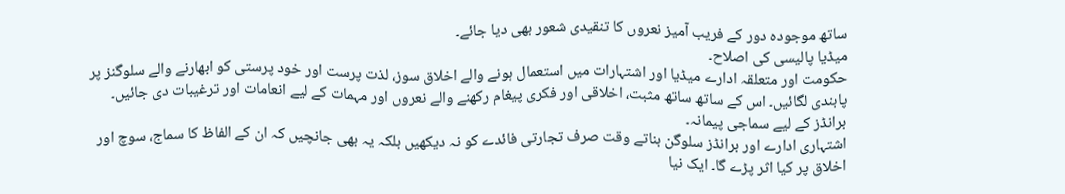ساتھ موجودہ دور کے فریب آمیز نعروں کا تنقیدی شعور بھی دیا جائے۔
میڈیا پالیسی کی اصلاح۔
حکومت اور متعلقہ ادارے میڈیا اور اشتہارات میں استعمال ہونے والے اخلاق سوز، لذت پرست اور خود پرستی کو ابھارنے والے سلوگنز پر پابندی لگائیں۔ اس کے ساتھ ساتھ مثبت، اخلاقی اور فکری پیغام رکھنے والے نعروں اور مہمات کے لیے انعامات اور ترغیبات دی جائیں۔
برانڈز کے لیے سماجی پیمانہ۔
اشتہاری ادارے اور برانڈز سلوگن بناتے وقت صرف تجارتی فائدے کو نہ دیکھیں بلکہ یہ بھی جانچیں کہ ان کے الفاظ کا سماج، سوچ اور اخلاق پر کیا اثر پڑے گا۔ ایک نیا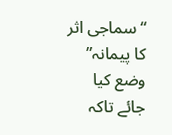“سماجی اثر کا پیمانہ” وضع کیا جائے تاکہ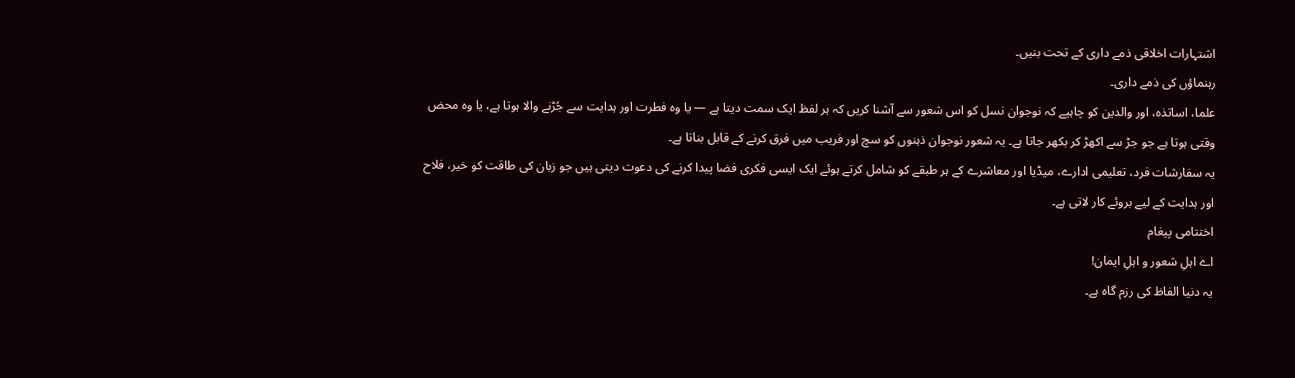اشتہارات اخلاقی ذمے داری کے تحت بنیں۔
رہنماؤں کی ذمے داری۔
علما، اساتذہ، اور والدین کو چاہیے کہ نوجوان نسل کو اس شعور سے آشنا کریں کہ ہر لفظ ایک سمت دیتا ہے — یا وہ فطرت اور ہدایت سے جُڑنے والا ہوتا ہے، یا وہ محض وقتی ہوتا ہے جو جڑ سے اکھڑ کر بکھر جاتا ہے۔ یہ شعور نوجوان ذہنوں کو سچ اور فریب میں فرق کرنے کے قابل بناتا ہے۔
یہ سفارشات فرد، تعلیمی ادارے، میڈیا اور معاشرے کے ہر طبقے کو شامل کرتے ہوئے ایک ایسی فکری فضا پیدا کرنے کی دعوت دیتی ہیں جو زبان کی طاقت کو خیر، فلاح اور ہدایت کے لیے بروئے کار لاتی ہے۔
اختتامی پیغام
اے اہلِ شعور و اہلِ ایمان!
یہ دنیا الفاظ کی رزم گاہ ہے۔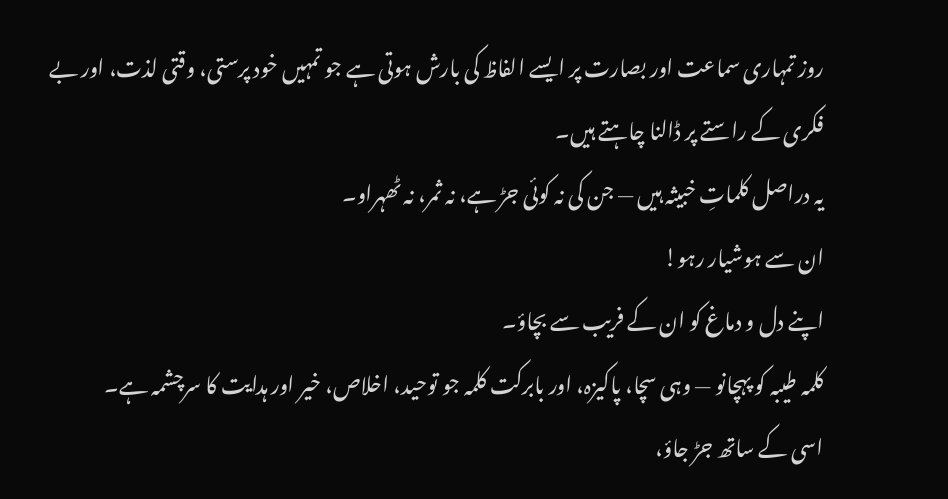روز تمہاری سماعت اور بصارت پر ایسے الفاظ کی بارش ہوتی ہے جو تمہیں خود پرستی، وقتی لذت، اور بے فکری کے راستے پر ڈالنا چاہتے ہیں۔
یہ دراصل کلماتِ خبیثہ ہیں — جن کی نہ کوئی جڑ ہے، نہ ثمر، نہ ٹھہراو۔
ان سے ہوشیار رہو!
اپنے دل و دماغ کو ان کے فریب سے بچاؤ۔
کلمہ طیبہ کو پہچانو — وہی سچا، پاکیزہ، اور بابرکت کلمہ جو توحید، اخلاص، خیر اور ہدایت کا سرچشمہ ہے۔
اسی کے ساتھ جڑ جاؤ،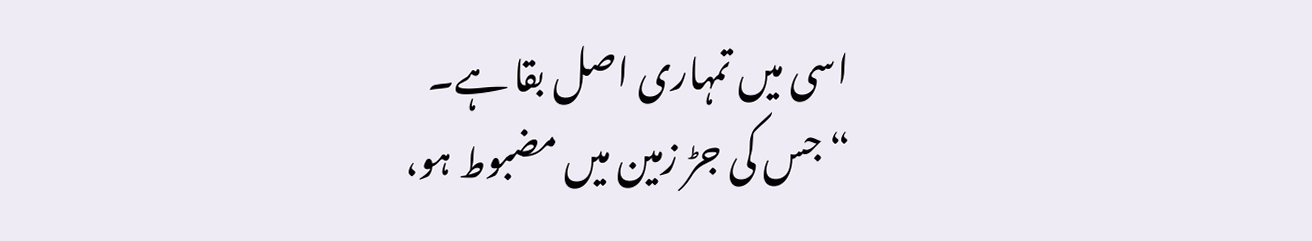اسی میں تمہاری اصل بقا ہے۔
“جس کی جڑ زمین میں مضبوط ہو،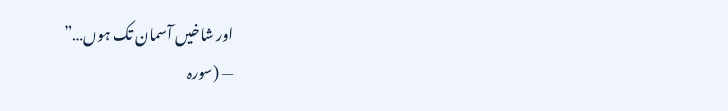اور شاخیں آسمان تک ہوں…”
— (سورہ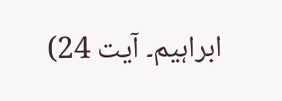ابراہیم۔ آیت 24)